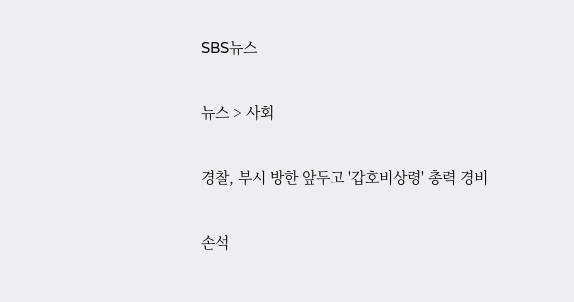SBS뉴스

뉴스 > 사회

경찰, 부시 방한 앞두고 '갑호비상령' 총력 경비

손석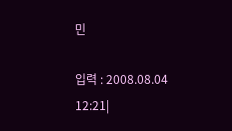민

입력 : 2008.08.04 12:21|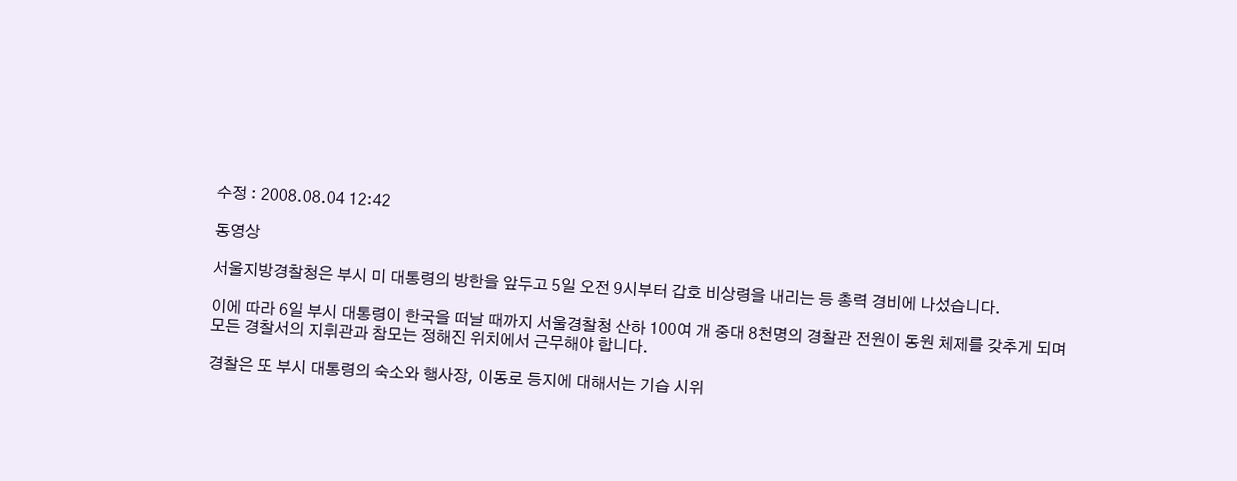수정 : 2008.08.04 12:42

동영상

서울지방경찰청은 부시 미 대통령의 방한을 앞두고 5일 오전 9시부터 갑호 비상령을 내리는 등 총력 경비에 나섰습니다.

이에 따라 6일 부시 대통령이 한국을 떠날 때까지 서울경찰청 산하 100여 개 중대 8천명의 경찰관 전원이 동원 체제를 갖추게 되며 모든 경찰서의 지휘관과 참모는 정해진 위치에서 근무해야 합니다.

경찰은 또 부시 대통령의 숙소와 행사장, 이동로 등지에 대해서는 기습 시위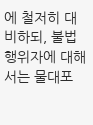에 철저히 대비하되, 불법행위자에 대해서는 물대포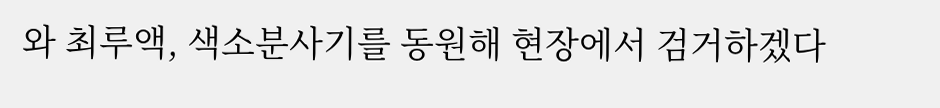와 최루액, 색소분사기를 동원해 현장에서 검거하겠다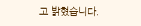고 밝혔습니다.